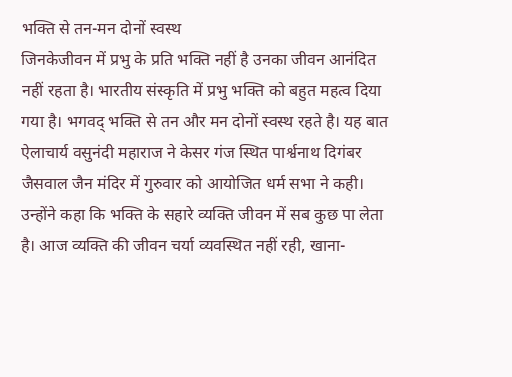भक्ति से तन-मन दोनों स्वस्थ
जिनकेजीवन में प्रभु के प्रति भक्ति नहीं है उनका जीवन आनंदित नहीं रहता है। भारतीय संस्कृति में प्रभु भक्ति को बहुत महत्व दिया गया है। भगवद् भक्ति से तन और मन दोनों स्वस्थ रहते है। यह बात ऐलाचार्य वसुनंदी महाराज ने केसर गंज स्थित पार्श्वनाथ दिगंबर जैसवाल जैन मंदिर में गुरुवार को आयोजित धर्म सभा ने कही। उन्होंने कहा कि भक्ति के सहारे व्यक्ति जीवन में सब कुछ पा लेता है। आज व्यक्ति की जीवन चर्या व्यवस्थित नहीं रही, खाना-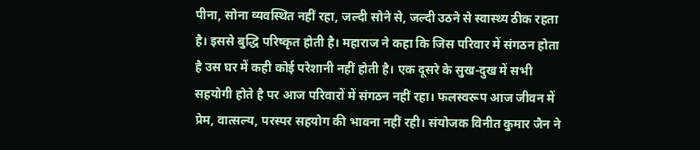पीना, सोना व्यवस्थित नहीं रहा, जल्दी सोने से, जल्दी उठने से स्वास्थ्य ठीक रहता है। इससे बुद्धि परिष्कृत होती है। महाराज ने कहा कि जिस परिवार में संगठन होता है उस घर में कही कोई परेशानी नहीं होती है। एक दूसरे के सुख-दुख में सभी सहयोगी होते है पर आज परिवारों में संगठन नहीं रहा। फलस्वरूप आज जीवन में प्रेम, वात्सल्य, परस्पर सहयोग की भावना नहीं रही। संयोजक विनीत कुमार जैन ने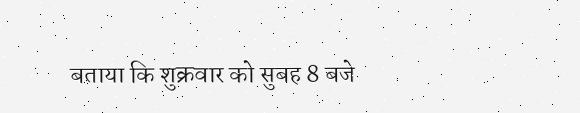बताया कि शुक्रवार को सुबह 8 बजे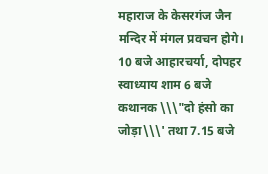महाराज के केसरगंज जैन मन्दिर में मंगल प्रवचन होगे। 10 बजे आहारचर्या, दोपहर स्वाध्याय शाम 6 बजे कथानक \\\"दो हंसो का जोड़ा\\\' तथा 7.15 बजे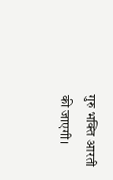गुरु भक्ति आरती की जाएगी।